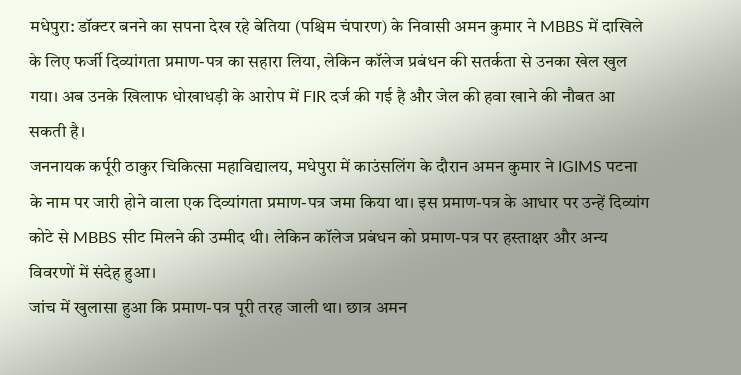मधेपुरा: डॉक्टर बनने का सपना देख रहे बेतिया (पश्चिम चंपारण) के निवासी अमन कुमार ने MBBS में दाखिले के लिए फर्जी दिव्यांगता प्रमाण-पत्र का सहारा लिया, लेकिन कॉलेज प्रबंधन की सतर्कता से उनका खेल खुल गया। अब उनके खिलाफ धोखाधड़ी के आरोप में FIR दर्ज की गई है और जेल की हवा खाने की नौबत आ सकती है।
जननायक कर्पूरी ठाकुर चिकित्सा महाविद्यालय, मधेपुरा में काउंसलिंग के दौरान अमन कुमार ने IGIMS पटना के नाम पर जारी होने वाला एक दिव्यांगता प्रमाण-पत्र जमा किया था। इस प्रमाण-पत्र के आधार पर उन्हें दिव्यांग कोटे से MBBS सीट मिलने की उम्मीद थी। लेकिन कॉलेज प्रबंधन को प्रमाण-पत्र पर हस्ताक्षर और अन्य विवरणों में संदेह हुआ।
जांच में खुलासा हुआ कि प्रमाण-पत्र पूरी तरह जाली था। छात्र अमन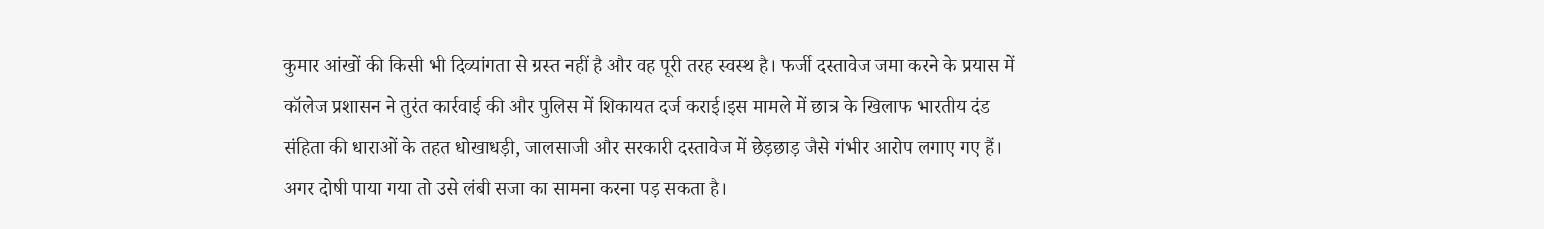कुमार आंखों की किसी भी दिव्यांगता से ग्रस्त नहीं है और वह पूरी तरह स्वस्थ है। फर्जी दस्तावेज जमा करने के प्रयास में कॉलेज प्रशासन ने तुरंत कार्रवाई की और पुलिस में शिकायत दर्ज कराई।इस मामले में छात्र के खिलाफ भारतीय दंड संहिता की धाराओं के तहत धोखाधड़ी, जालसाजी और सरकारी दस्तावेज में छेड़छाड़ जैसे गंभीर आरोप लगाए गए हैं। अगर दोषी पाया गया तो उसे लंबी सजा का सामना करना पड़ सकता है।